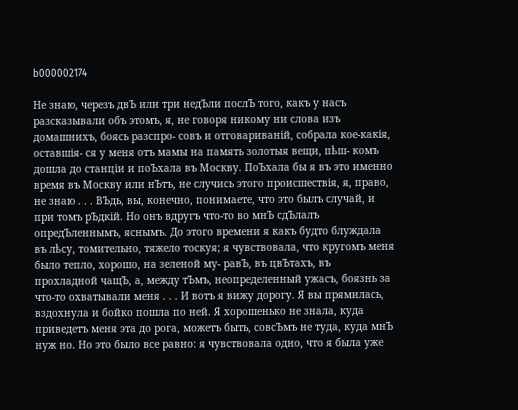b000002174

Не знаю, черезъ двЪ или три недЪли послЪ того, какъ у насъ разсказывали объ этомъ, я, не говоря никому ни слова изъ домашнихъ, боясь разспро- совъ и отговариваній, собрала кое-какія, оставшія- ся у меня отъ мамы на память золотыя вещи, пѣш- комъ дошла до станціи и поЪхала въ Москву. ПоЪхала бы я въ это именно время въ Москву или нЪтъ, не случись этого происшествія, я, право, не знаю . . . ВЪдь, вы, конечно, понимаете, что это былъ случай, и при томъ рЪдкій. Но онъ вдругъ что-то во мнЪ сдЪлалъ опредЪленнымъ, яснымъ. До этого времени я какъ будто блуждала въ лѣсу, томительно, тяжело тоскуя; я чувствовала, что кругомъ меня было тепло, хорошо, на зеленой му- равЪ, въ цвЪтахъ, въ прохладной чащЪ, а, между тЪмъ, неопределенный ужасъ, боязнь за что-то охватывали меня . . . И вотъ я вижу дорогу. Я вы прямилась, вздохнула и бойко пошла по ней. Я хорошенько не знала, куда приведетъ меня эта до рога, можетъ быть, совсЪмъ не туда, куда мнЪ нуж но. Но это было все равно: я чувствовала одно, что я была уже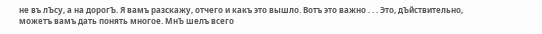не въ лЪсу, а на дорогЪ. Я вамъ разскажу, отчего и какъ это вышло. Вотъ это важно . . . Это, дЪйствительно, можетъ вамъ дать понять многое. МнЪ шелъ всего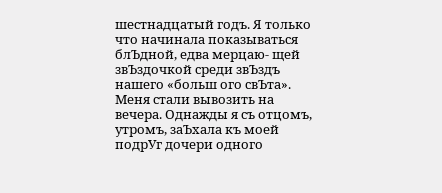шестнадцатый годъ. Я только что начинала показываться блЪдной, едва мерцаю- щей звЪздочкой среди звЪздъ нашего «больш ого свЪта». Меня стали вывозить на вечера. Однажды я съ отцомъ, утромъ, заЪхала къ моей подрУг дочери одного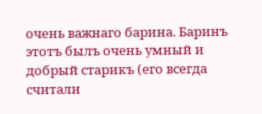очень важнаго барина. Баринъ этотъ былъ очень умный и добрый старикъ (его всегда считали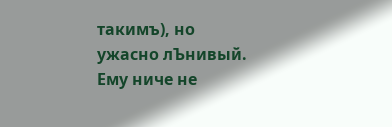такимъ), но ужасно лЪнивый. Ему ниче не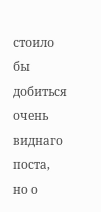стоило бы добиться очень виднаго поста, но о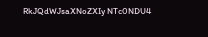RkJQdWJsaXNoZXIy NTc0NDU4